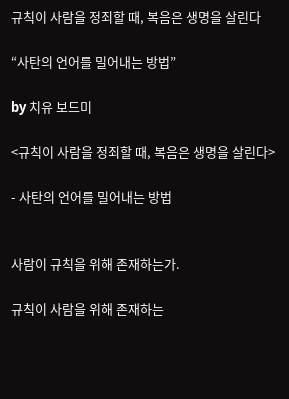규칙이 사람을 정죄할 때, 복음은 생명을 살린다

“사탄의 언어를 밀어내는 방법”

by 치유 보드미

<규칙이 사람을 정죄할 때, 복음은 생명을 살린다>

- 사탄의 언어를 밀어내는 방법


사람이 규칙을 위해 존재하는가.

규칙이 사람을 위해 존재하는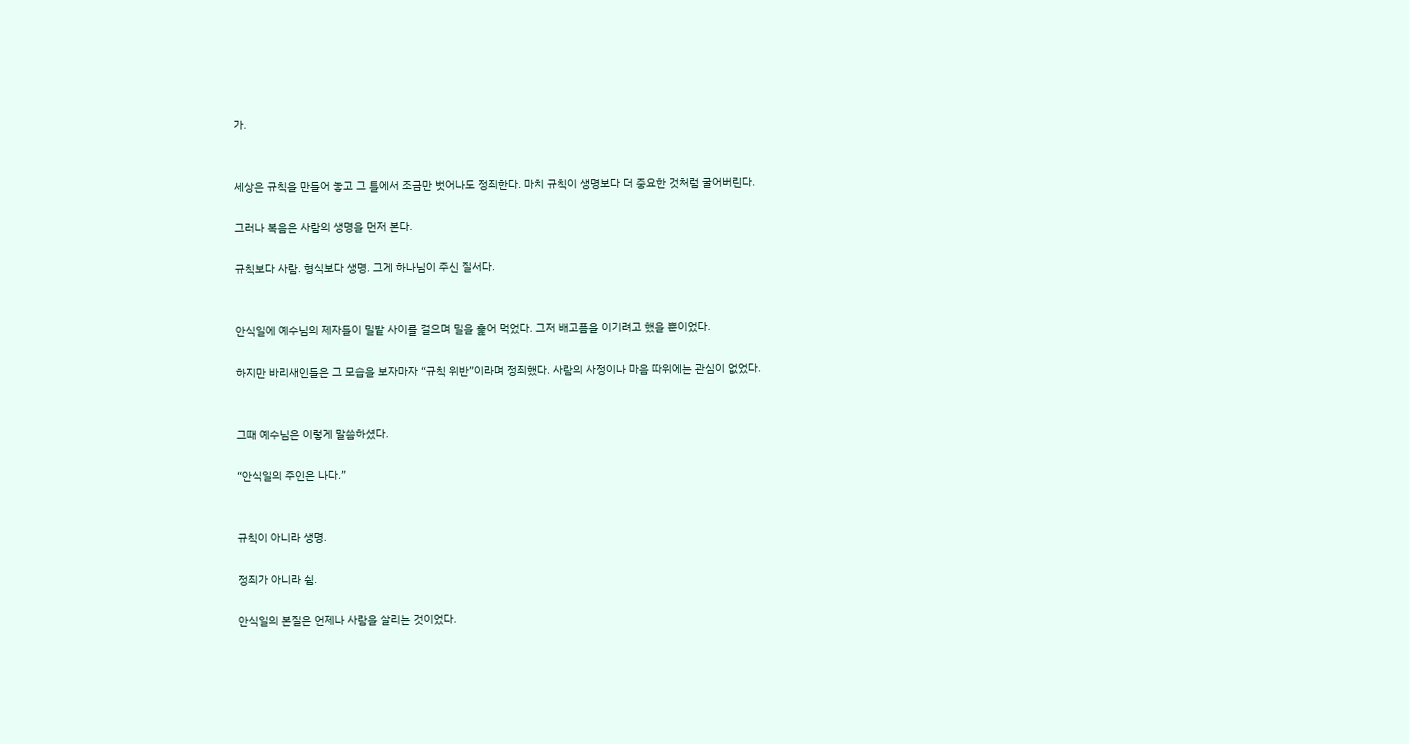가.


세상은 규칙을 만들어 놓고 그 틀에서 조금만 벗어나도 정죄한다. 마치 규칙이 생명보다 더 중요한 것처럼 굴어버린다.

그러나 복음은 사람의 생명을 먼저 본다.

규칙보다 사람. 형식보다 생명. 그게 하나님이 주신 질서다.


안식일에 예수님의 제자들이 밀밭 사이를 걸으며 밀을 훑어 먹었다. 그저 배고픔을 이기려고 했을 뿐이었다.

하지만 바리새인들은 그 모습을 보자마자 “규칙 위반”이라며 정죄했다. 사람의 사정이나 마음 따위에는 관심이 없었다.


그때 예수님은 이렇게 말씀하셨다.

“안식일의 주인은 나다.”


규칙이 아니라 생명.

정죄가 아니라 쉼.

안식일의 본질은 언제나 사람을 살리는 것이었다.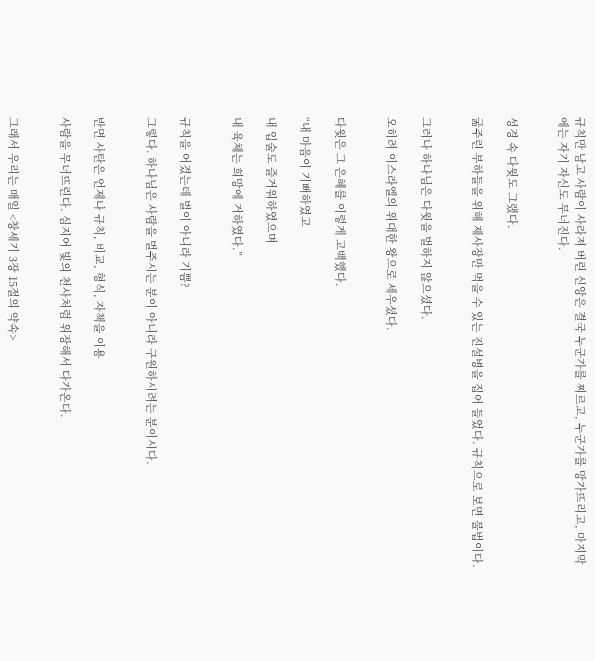규칙만 남고 사람이 사라져 버린 신앙은 결국 누군가를 찌르고, 누군가를 망가뜨리고, 마지막에는 자기 자신도 무너진다.


성경 속 다윗도 그랬다.

굶주린 부하들을 위해 제사장만 먹을 수 있는 진설병을 집어 들었다. 규칙으로 보면 불법이다.


그러나 하나님은 다윗을 벌하지 않으셨다.

오히려 이스라엘의 위대한 왕으로 세우셨다.


다윗은 그 은혜를 이렇게 고백했다.

“내 마음이 기뻐하였고

내 입술도 즐거워하였으며

내 육체는 희망에 거하였다.”


규칙을 어겼는데 벌이 아니라 기쁨?

그렇다. 하나님은 사람을 벌주시는 분이 아니라 구원하시려는 분이시다.


반면 사탄은 언제나 규칙, 비교, 형식, 자책을 이용

사람을 무너뜨린다. 심지어 빛의 천사처럼 위장해서 다가온다.


그래서 우리는 매일 <창세기 3장 15절의 약속>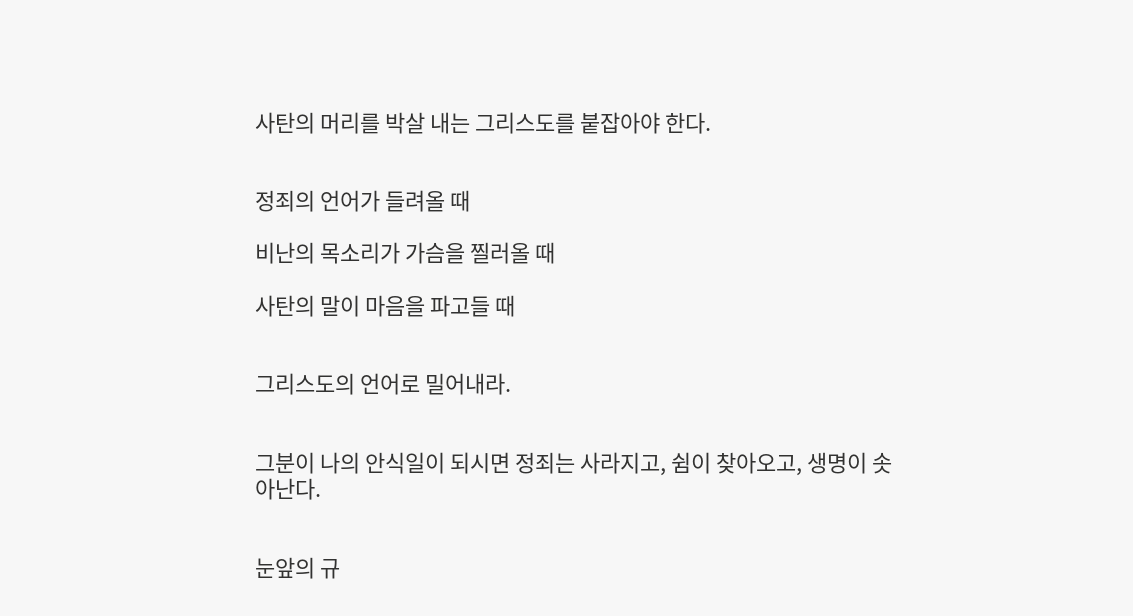사탄의 머리를 박살 내는 그리스도를 붙잡아야 한다.


정죄의 언어가 들려올 때

비난의 목소리가 가슴을 찔러올 때

사탄의 말이 마음을 파고들 때


그리스도의 언어로 밀어내라.


그분이 나의 안식일이 되시면 정죄는 사라지고, 쉼이 찾아오고, 생명이 솟아난다.


눈앞의 규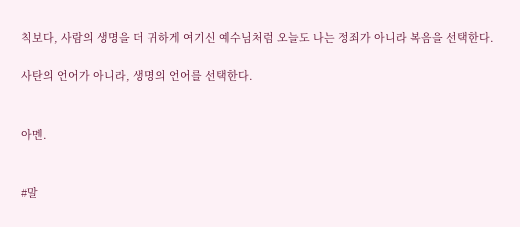칙보다, 사람의 생명을 더 귀하게 여기신 예수님처럼 오늘도 나는 정죄가 아니라 복음을 선택한다.

사탄의 언어가 아니라, 생명의 언어를 선택한다.


아멘.


#말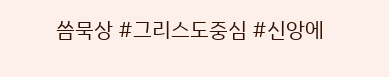씀묵상 #그리스도중심 #신앙에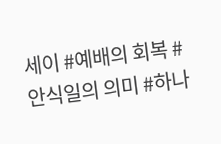세이 #예배의 회복 #안식일의 의미 #하나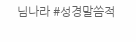님나라 #성경말씀적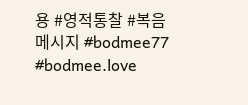용 #영적통찰 #복음메시지 #bodmee77 #bodmee.love